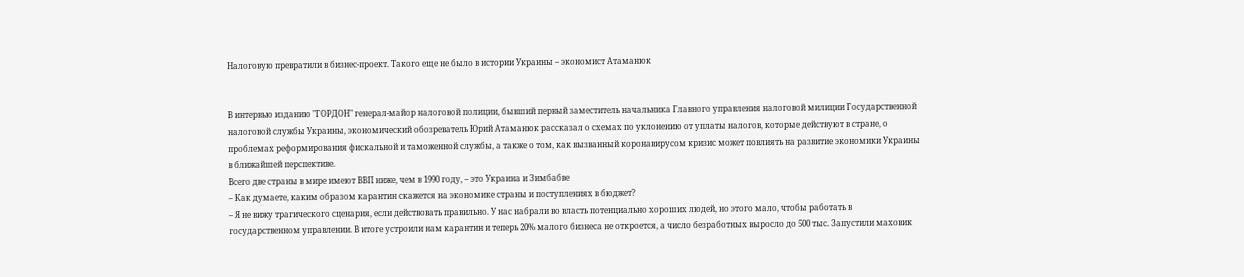Налоговую превратили в бизнес-проект. Такого еще не было в истории Украины – экономист Атаманюк


В интервью изданию "ГОРДОН" генерал-майор налоговой полиции, бывший первый заместитель начальника Главного управления налоговой милиции Государственной налоговой службы Украины, экономический обозреватель Юрий Атаманюк рассказал о схемах по уклонению от уплаты налогов, которые действуют в стране, о проблемах реформирования фискальной и таможенной службы, а также о том, как вызванный коронавирусом кризис может повлиять на развитие экономики Украины в ближайшей перспективе.
Всего две страны в мире имеют ВВП ниже, чем в 1990 году, – это Украина и Зимбабве
– Как думаете, каким образом карантин скажется на экономике страны и поступлениях в бюджет?
– Я не вижу трагического сценария, если действовать правильно. У нас набрали во власть потенциально хороших людей, но этого мало, чтобы работать в государственном управлении. В итоге устроили нам карантин и теперь 20% малого бизнеса не откроется, а число безработных выросло до 500 тыс. Запустили маховик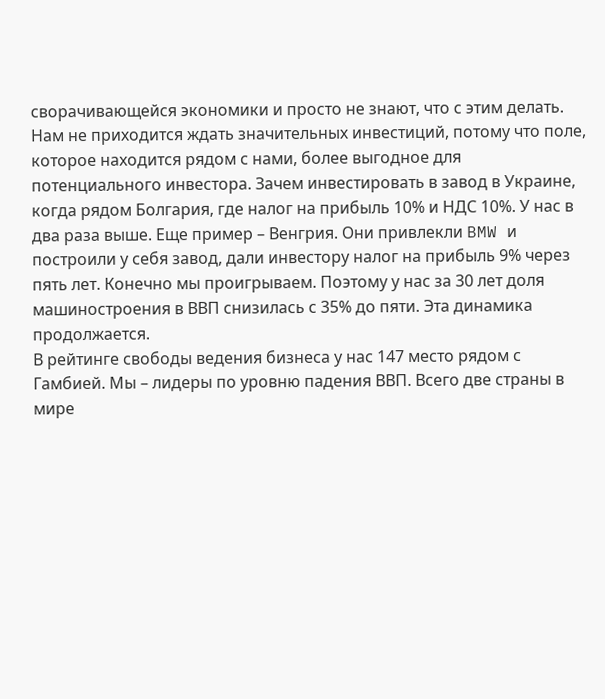сворачивающейся экономики и просто не знают, что с этим делать.
Нам не приходится ждать значительных инвестиций, потому что поле, которое находится рядом с нами, более выгодное для потенциального инвестора. Зачем инвестировать в завод в Украине, когда рядом Болгария, где налог на прибыль 10% и НДС 10%. У нас в два раза выше. Еще пример – Венгрия. Они привлекли BMW и построили у себя завод, дали инвестору налог на прибыль 9% через пять лет. Конечно мы проигрываем. Поэтому у нас за 30 лет доля машиностроения в ВВП снизилась с 35% до пяти. Эта динамика продолжается.
В рейтинге свободы ведения бизнеса у нас 147 место рядом с Гамбией. Мы – лидеры по уровню падения ВВП. Всего две страны в мире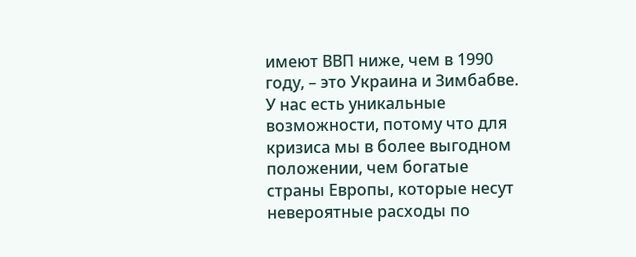имеют ВВП ниже, чем в 1990 году, – это Украина и Зимбабве.
У нас есть уникальные возможности, потому что для кризиса мы в более выгодном положении, чем богатые страны Европы, которые несут невероятные расходы по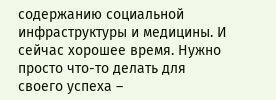содержанию социальной инфраструктуры и медицины. И сейчас хорошее время. Нужно просто что-то делать для своего успеха –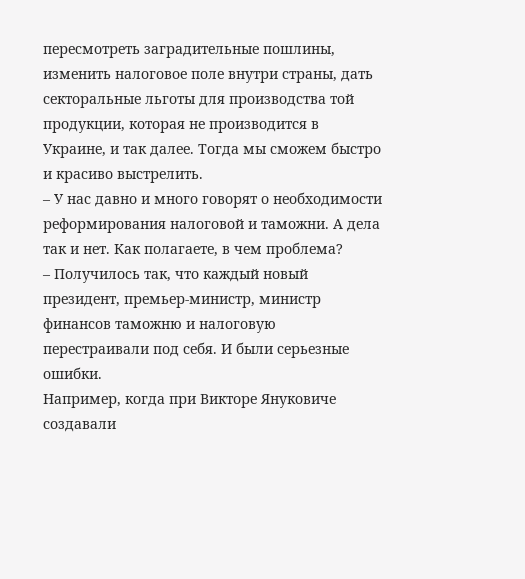пересмотреть заградительные пошлины, изменить налоговое поле внутри страны, дать секторальные льготы для производства той продукции, которая не производится в Украине, и так далее. Тогда мы сможем быстро и красиво выстрелить.
– У нас давно и много говорят о необходимости реформирования налоговой и таможни. А дела так и нет. Как полагаете, в чем проблема?
– Получилось так, что каждый новый президент, премьер-министр, министр финансов таможню и налоговую перестраивали под себя. И были серьезные ошибки.
Например, когда при Викторе Януковиче создавали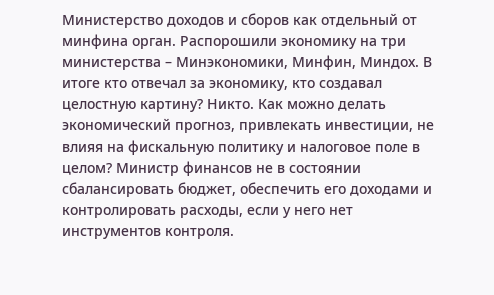Министерство доходов и сборов как отдельный от минфина орган. Распорошили экономику на три министерства – Минэкономики, Минфин, Миндох. В итоге кто отвечал за экономику, кто создавал целостную картину? Никто. Как можно делать экономический прогноз, привлекать инвестиции, не влияя на фискальную политику и налоговое поле в целом? Министр финансов не в состоянии сбалансировать бюджет, обеспечить его доходами и контролировать расходы, если у него нет инструментов контроля.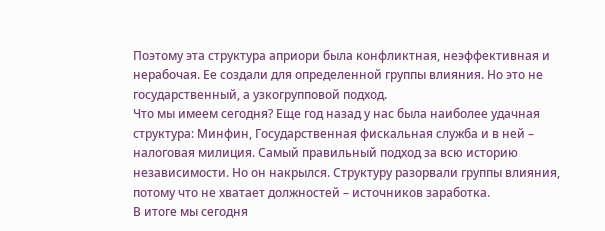Поэтому эта структура априори была конфликтная, неэффективная и нерабочая. Ее создали для определенной группы влияния. Но это не государственный, а узкогрупповой подход.
Что мы имеем сегодня? Еще год назад у нас была наиболее удачная структура: Минфин, Государственная фискальная служба и в ней – налоговая милиция. Самый правильный подход за всю историю независимости. Но он накрылся. Структуру разорвали группы влияния, потому что не хватает должностей – источников заработка.
В итоге мы сегодня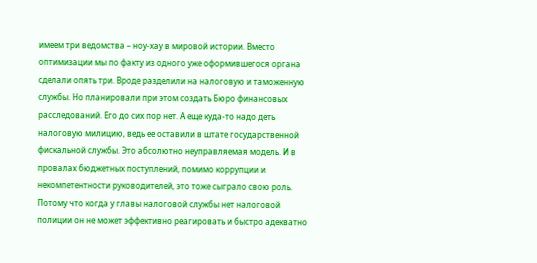имеем три ведомства – ноу-хау в мировой истории. Вместо оптимизации мы по факту из одного уже оформившегося органа сделали опять три. Вроде разделили на налоговую и таможенную службы. Но планировали при этом создать Бюро финансовых расследований. Его до сих пор нет. А еще куда-то надо деть налоговую милицию, ведь ее оставили в штате государственной фискальной службы. Это абсолютно неуправляемая модель. И в провалах бюджетных поступлений, помимо коррупции и некомпетентности руководителей, это тоже сыграло свою роль. Потому что когда у главы налоговой службы нет налоговой полиции он не может эффективно реагировать и быстро адекватно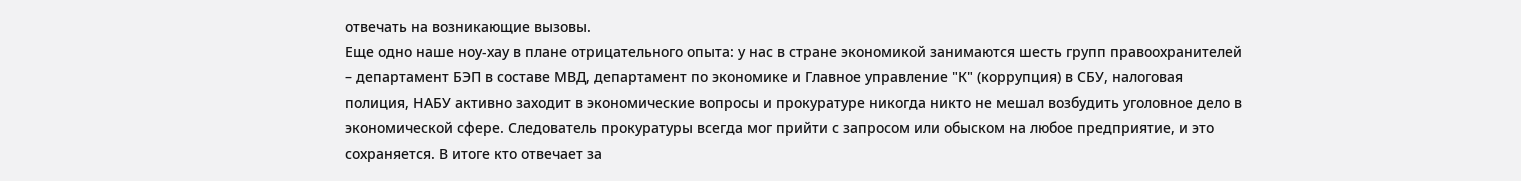отвечать на возникающие вызовы.
Еще одно наше ноу-хау в плане отрицательного опыта: у нас в стране экономикой занимаются шесть групп правоохранителей – департамент БЭП в составе МВД, департамент по экономике и Главное управление "К" (коррупция) в СБУ, налоговая полиция, НАБУ активно заходит в экономические вопросы и прокуратуре никогда никто не мешал возбудить уголовное дело в экономической сфере. Следователь прокуратуры всегда мог прийти с запросом или обыском на любое предприятие, и это сохраняется. В итоге кто отвечает за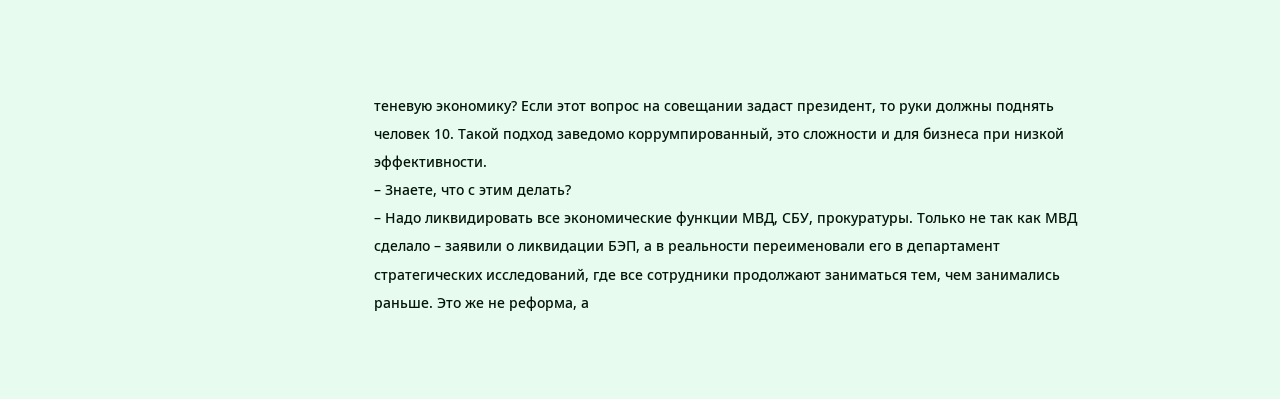теневую экономику? Если этот вопрос на совещании задаст президент, то руки должны поднять человек 10. Такой подход заведомо коррумпированный, это сложности и для бизнеса при низкой эффективности.
– Знаете, что с этим делать?
– Надо ликвидировать все экономические функции МВД, СБУ, прокуратуры. Только не так как МВД сделало – заявили о ликвидации БЭП, а в реальности переименовали его в департамент стратегических исследований, где все сотрудники продолжают заниматься тем, чем занимались раньше. Это же не реформа, а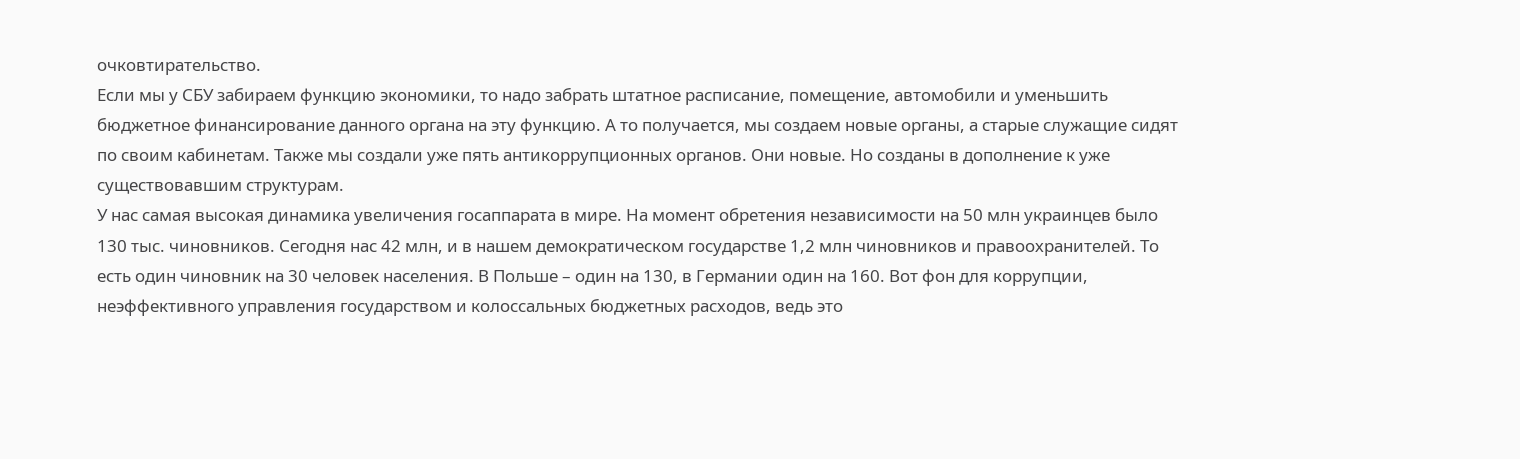очковтирательство.
Если мы у СБУ забираем функцию экономики, то надо забрать штатное расписание, помещение, автомобили и уменьшить бюджетное финансирование данного органа на эту функцию. А то получается, мы создаем новые органы, а старые служащие сидят по своим кабинетам. Также мы создали уже пять антикоррупционных органов. Они новые. Но созданы в дополнение к уже существовавшим структурам.
У нас самая высокая динамика увеличения госаппарата в мире. На момент обретения независимости на 50 млн украинцев было 130 тыс. чиновников. Сегодня нас 42 млн, и в нашем демократическом государстве 1,2 млн чиновников и правоохранителей. То есть один чиновник на 30 человек населения. В Польше – один на 130, в Германии один на 160. Вот фон для коррупции, неэффективного управления государством и колоссальных бюджетных расходов, ведь это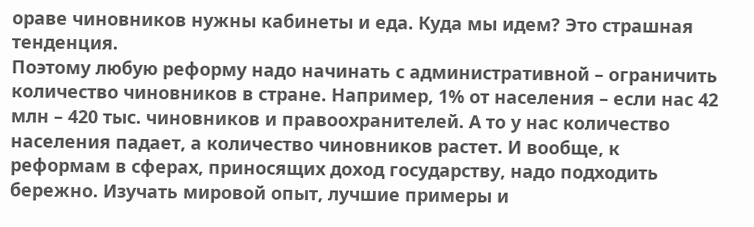ораве чиновников нужны кабинеты и еда. Куда мы идем? Это страшная тенденция.
Поэтому любую реформу надо начинать с административной – ограничить количество чиновников в стране. Например, 1% от населения – если нас 42 млн – 420 тыс. чиновников и правоохранителей. А то у нас количество населения падает, а количество чиновников растет. И вообще, к реформам в сферах, приносящих доход государству, надо подходить бережно. Изучать мировой опыт, лучшие примеры и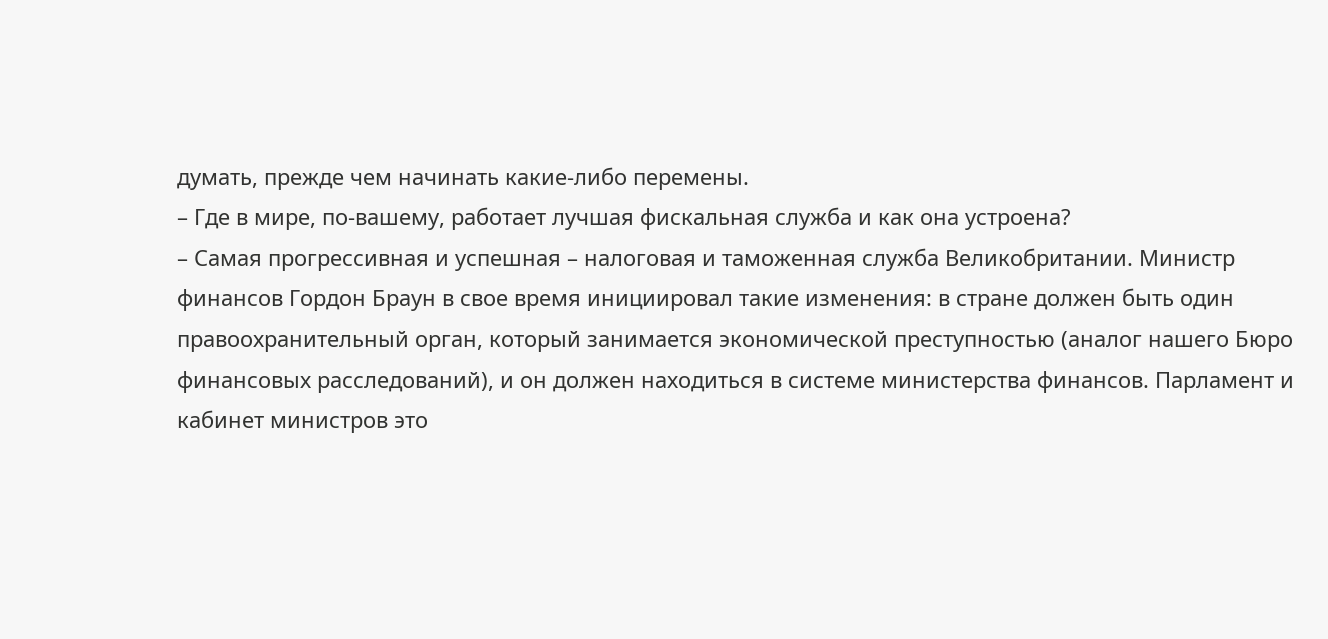думать, прежде чем начинать какие-либо перемены.
– Где в мире, по-вашему, работает лучшая фискальная служба и как она устроена?
– Самая прогрессивная и успешная – налоговая и таможенная служба Великобритании. Министр финансов Гордон Браун в свое время инициировал такие изменения: в стране должен быть один правоохранительный орган, который занимается экономической преступностью (аналог нашего Бюро финансовых расследований), и он должен находиться в системе министерства финансов. Парламент и кабинет министров это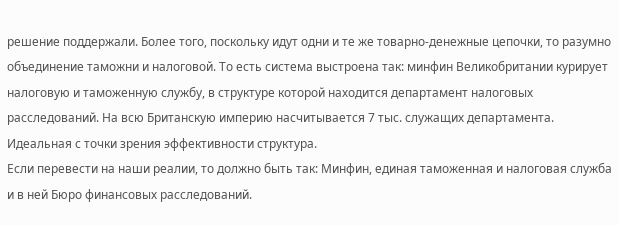решение поддержали. Более того, поскольку идут одни и те же товарно-денежные цепочки, то разумно объединение таможни и налоговой. То есть система выстроена так: минфин Великобритании курирует налоговую и таможенную службу, в структуре которой находится департамент налоговых расследований. На всю Британскую империю насчитывается 7 тыс. служащих департамента. Идеальная с точки зрения эффективности структура.
Если перевести на наши реалии, то должно быть так: Минфин, единая таможенная и налоговая служба и в ней Бюро финансовых расследований.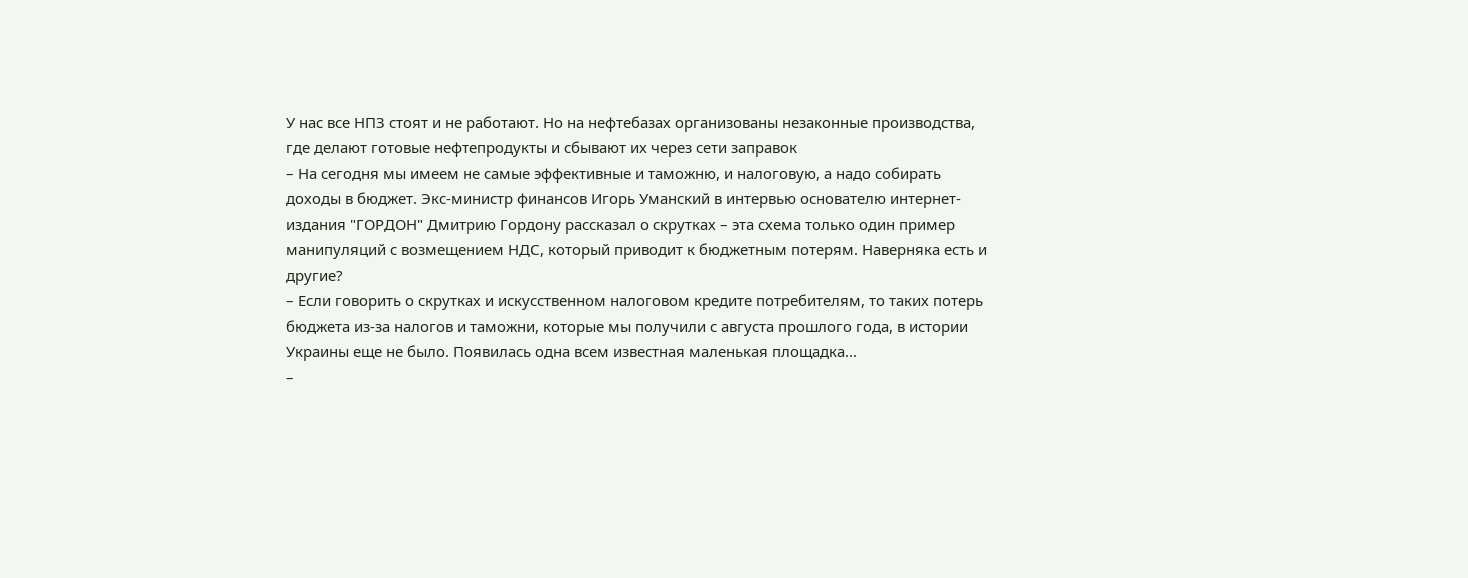У нас все НПЗ стоят и не работают. Но на нефтебазах организованы незаконные производства, где делают готовые нефтепродукты и сбывают их через сети заправок
– На сегодня мы имеем не самые эффективные и таможню, и налоговую, а надо собирать доходы в бюджет. Экс-министр финансов Игорь Уманский в интервью основателю интернет-издания "ГОРДОН" Дмитрию Гордону рассказал о скрутках – эта схема только один пример манипуляций с возмещением НДС, который приводит к бюджетным потерям. Наверняка есть и другие?
– Если говорить о скрутках и искусственном налоговом кредите потребителям, то таких потерь бюджета из-за налогов и таможни, которые мы получили с августа прошлого года, в истории Украины еще не было. Появилась одна всем известная маленькая площадка...
–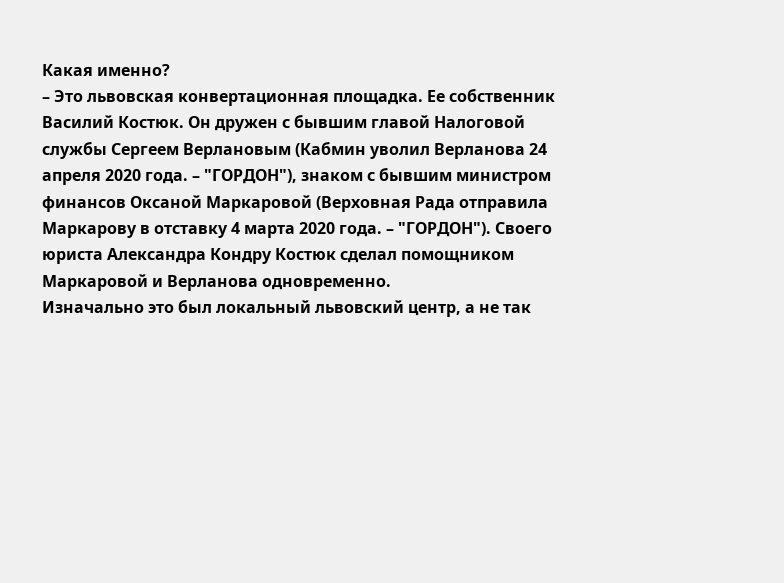Какая именно?
– Это львовская конвертационная площадка. Ее собственник Василий Костюк. Он дружен с бывшим главой Налоговой службы Сергеем Верлановым (Кабмин уволил Верланова 24 апреля 2020 года. – "ГОРДОН"), знаком с бывшим министром финансов Оксаной Маркаровой (Верховная Рада отправила Маркарову в отставку 4 марта 2020 года. – "ГОРДОН"). Своего юриста Александра Кондру Костюк сделал помощником Маркаровой и Верланова одновременно.
Изначально это был локальный львовский центр, а не так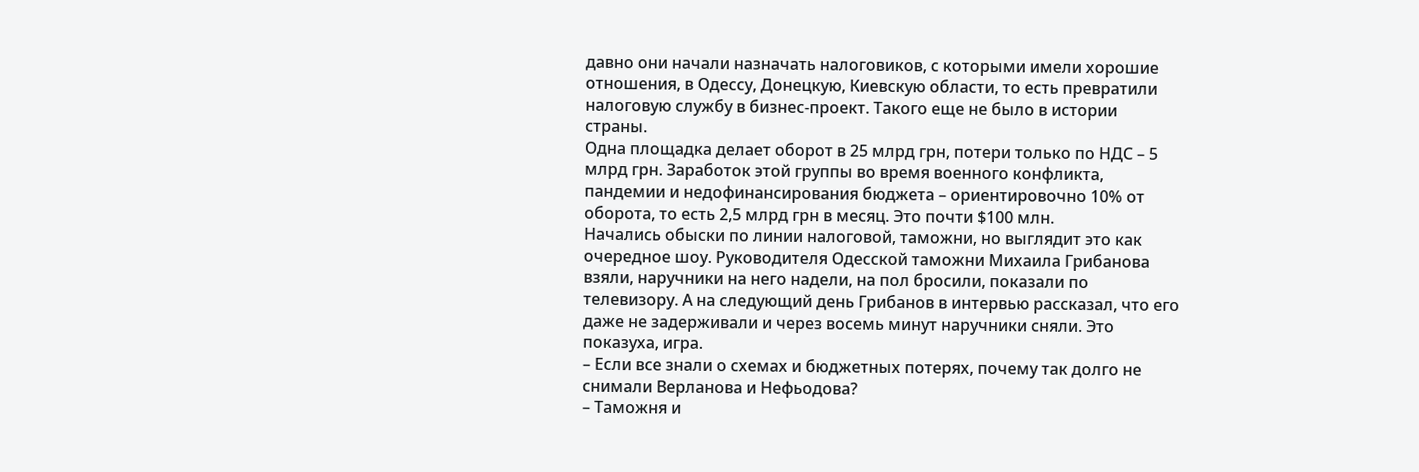давно они начали назначать налоговиков, с которыми имели хорошие отношения, в Одессу, Донецкую, Киевскую области, то есть превратили налоговую службу в бизнес-проект. Такого еще не было в истории страны.
Одна площадка делает оборот в 25 млрд грн, потери только по НДС – 5 млрд грн. Заработок этой группы во время военного конфликта, пандемии и недофинансирования бюджета – ориентировочно 10% от оборота, то есть 2,5 млрд грн в месяц. Это почти $100 млн.
Начались обыски по линии налоговой, таможни, но выглядит это как очередное шоу. Руководителя Одесской таможни Михаила Грибанова взяли, наручники на него надели, на пол бросили, показали по телевизору. А на следующий день Грибанов в интервью рассказал, что его даже не задерживали и через восемь минут наручники сняли. Это показуха, игра.
– Если все знали о схемах и бюджетных потерях, почему так долго не снимали Верланова и Нефьодова?
– Таможня и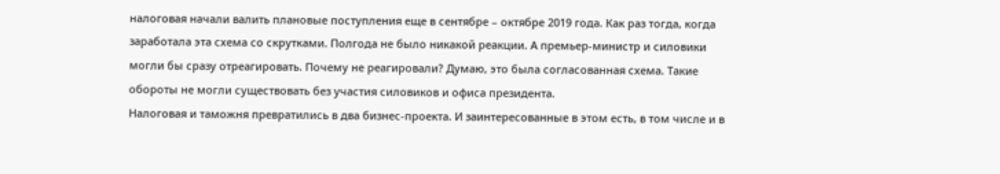налоговая начали валить плановые поступления еще в сентябре – октябре 2019 года. Как раз тогда, когда заработала эта схема со скрутками. Полгода не было никакой реакции. А премьер-министр и силовики могли бы сразу отреагировать. Почему не реагировали? Думаю, это была согласованная схема. Такие обороты не могли существовать без участия силовиков и офиса президента.
Налоговая и таможня превратились в два бизнес-проекта. И заинтересованные в этом есть, в том числе и в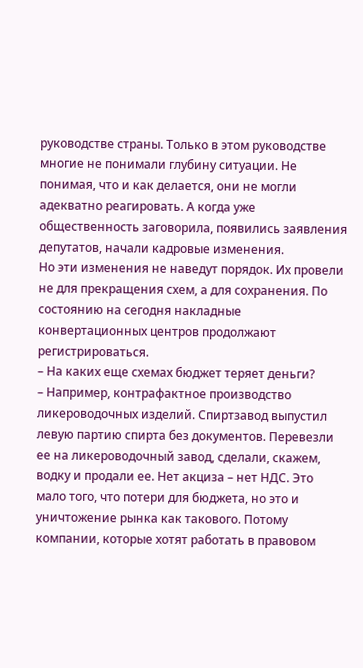руководстве страны. Только в этом руководстве многие не понимали глубину ситуации. Не понимая, что и как делается, они не могли адекватно реагировать. А когда уже общественность заговорила, появились заявления депутатов, начали кадровые изменения.
Но эти изменения не наведут порядок. Их провели не для прекращения схем, а для сохранения. По состоянию на сегодня накладные конвертационных центров продолжают регистрироваться.
– На каких еще схемах бюджет теряет деньги?
– Например, контрафактное производство ликероводочных изделий. Спиртзавод выпустил левую партию спирта без документов. Перевезли ее на ликероводочный завод, сделали, скажем, водку и продали ее. Нет акциза – нет НДС. Это мало того, что потери для бюджета, но это и уничтожение рынка как такового. Потому компании, которые хотят работать в правовом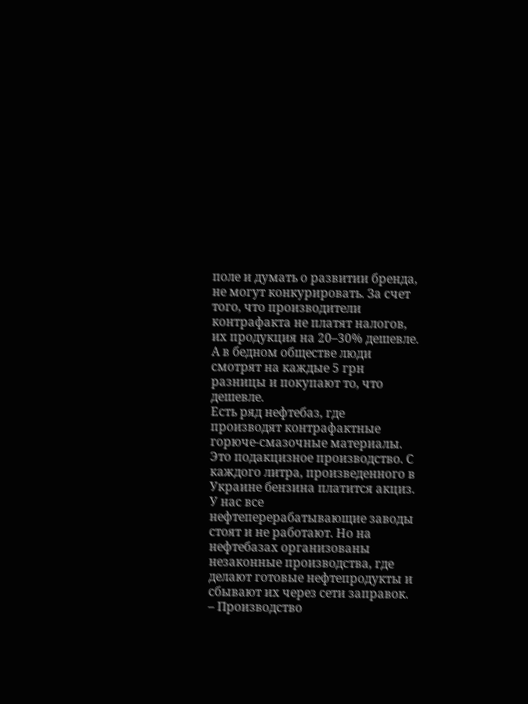поле и думать о развитии бренда, не могут конкурировать. За счет того, что производители контрафакта не платят налогов, их продукция на 20–30% дешевле. А в бедном обществе люди смотрят на каждые 5 грн разницы и покупают то, что дешевле.
Есть ряд нефтебаз, где производят контрафактные горюче-смазочные материалы. Это подакцизное производство. С каждого литра, произведенного в Украине бензина платится акциз. У нас все нефтеперерабатывающие заводы стоят и не работают. Но на нефтебазах организованы незаконные производства, где делают готовые нефтепродукты и сбывают их через сети заправок.
– Производство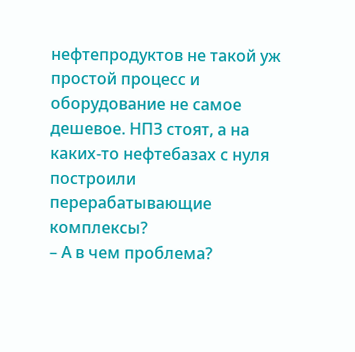нефтепродуктов не такой уж простой процесс и оборудование не самое дешевое. НПЗ стоят, а на каких-то нефтебазах с нуля построили перерабатывающие комплексы?
– А в чем проблема?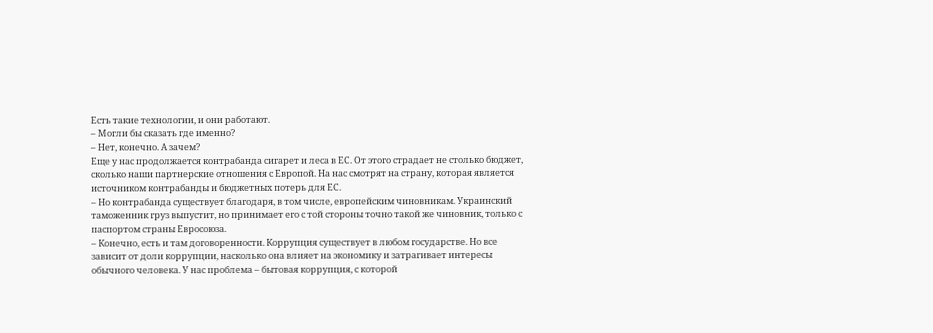Есть такие технологии, и они работают.
– Могли бы сказать где именно?
– Нет, конечно. А зачем?
Еще у нас продолжается контрабанда сигарет и леса в ЕС. От этого страдает не столько бюджет, сколько наши партнерские отношения с Европой. На нас смотрят на страну, которая является источником контрабанды и бюджетных потерь для ЕС.
– Но контрабанда существует благодаря, в том числе, европейским чиновникам. Украинский таможенник груз выпустит, но принимает его с той стороны точно такой же чиновник, только с паспортом страны Евросоюза.
– Конечно, есть и там договоренности. Коррупция существует в любом государстве. Но все зависит от доли коррупции, насколько она влияет на экономику и затрагивает интересы обычного человека. У нас проблема – бытовая коррупция, с которой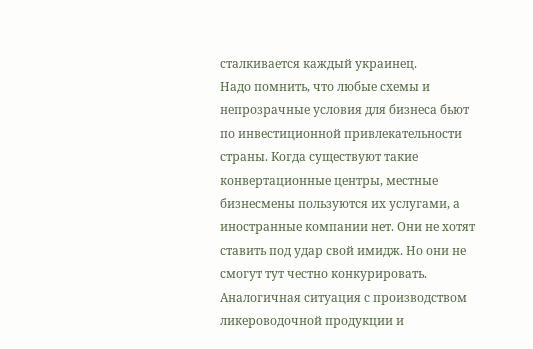сталкивается каждый украинец.
Надо помнить, что любые схемы и непрозрачные условия для бизнеса бьют по инвестиционной привлекательности страны. Когда существуют такие конвертационные центры, местные бизнесмены пользуются их услугами, а иностранные компании нет. Они не хотят ставить под удар свой имидж. Но они не смогут тут честно конкурировать. Аналогичная ситуация с производством ликероводочной продукции и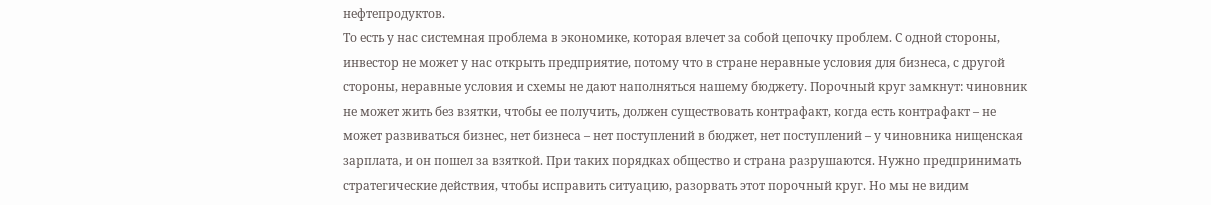нефтепродуктов.
То есть у нас системная проблема в экономике, которая влечет за собой цепочку проблем. С одной стороны, инвестор не может у нас открыть предприятие, потому что в стране неравные условия для бизнеса, с другой стороны, неравные условия и схемы не дают наполняться нашему бюджету. Порочный круг замкнут: чиновник не может жить без взятки, чтобы ее получить, должен существовать контрафакт, когда есть контрафакт – не может развиваться бизнес, нет бизнеса – нет поступлений в бюджет, нет поступлений – у чиновника нищенская зарплата, и он пошел за взяткой. При таких порядках общество и страна разрушаются. Нужно предпринимать стратегические действия, чтобы исправить ситуацию, разорвать этот порочный круг. Но мы не видим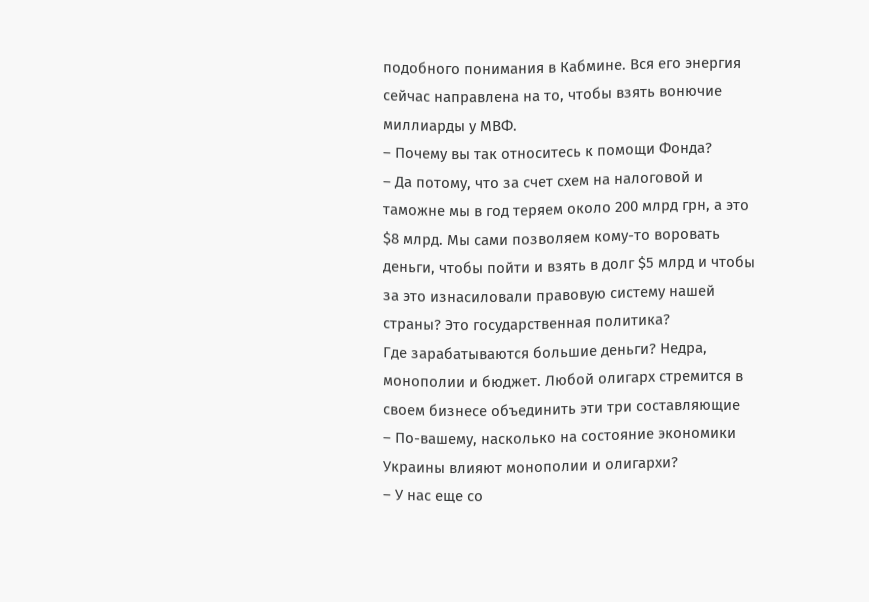подобного понимания в Кабмине. Вся его энергия сейчас направлена на то, чтобы взять вонючие миллиарды у МВФ.
– Почему вы так относитесь к помощи Фонда?
– Да потому, что за счет схем на налоговой и таможне мы в год теряем около 200 млрд грн, а это $8 млрд. Мы сами позволяем кому-то воровать деньги, чтобы пойти и взять в долг $5 млрд и чтобы за это изнасиловали правовую систему нашей страны? Это государственная политика?
Где зарабатываются большие деньги? Недра, монополии и бюджет. Любой олигарх стремится в своем бизнесе объединить эти три составляющие
– По-вашему, насколько на состояние экономики Украины влияют монополии и олигархи?
– У нас еще со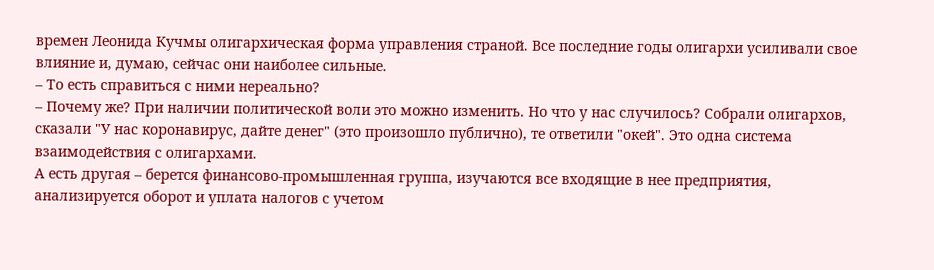времен Леонида Кучмы олигархическая форма управления страной. Все последние годы олигархи усиливали свое влияние и, думаю, сейчас они наиболее сильные.
– То есть справиться с ними нереально?
– Почему же? При наличии политической воли это можно изменить. Но что у нас случилось? Собрали олигархов, сказали "У нас коронавирус, дайте денег" (это произошло публично), те ответили "окей". Это одна система взаимодействия с олигархами.
А есть другая – берется финансово-промышленная группа, изучаются все входящие в нее предприятия, анализируется оборот и уплата налогов с учетом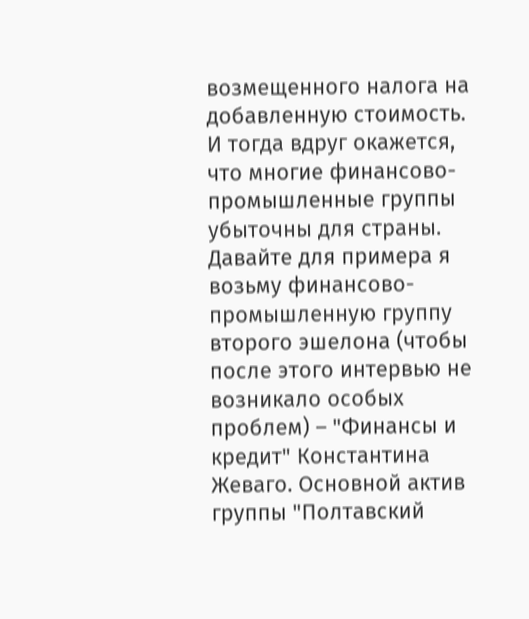возмещенного налога на добавленную стоимость. И тогда вдруг окажется, что многие финансово-промышленные группы убыточны для страны.
Давайте для примера я возьму финансово-промышленную группу второго эшелона (чтобы после этого интервью не возникало особых проблем) – "Финансы и кредит" Константина Жеваго. Основной актив группы "Полтавский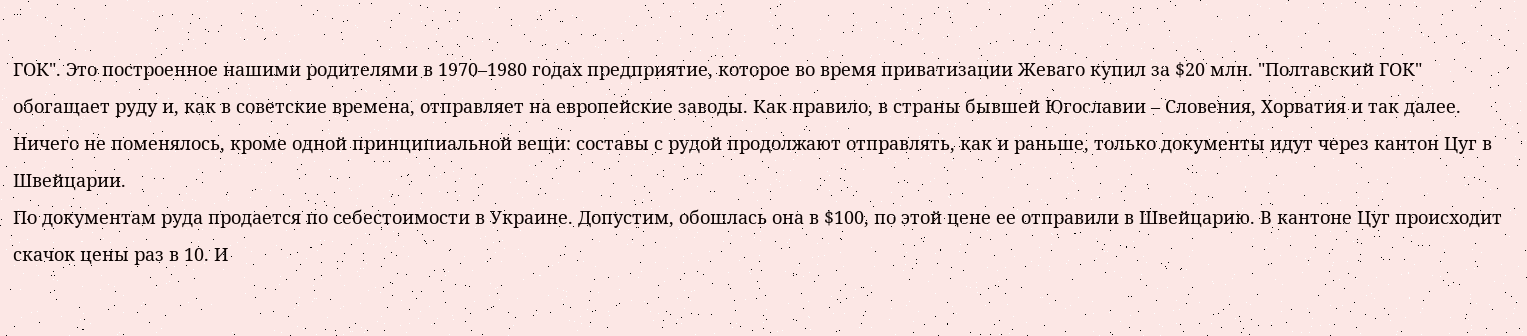ГОК". Это построенное нашими родителями в 1970–1980 годах предприятие, которое во время приватизации Жеваго купил за $20 млн. "Полтавский ГОК" обогащает руду и, как в советские времена, отправляет на европейские заводы. Как правило, в страны бывшей Югославии – Словения, Хорватия и так далее. Ничего не поменялось, кроме одной принципиальной вещи: составы с рудой продолжают отправлять, как и раньше, только документы идут через кантон Цуг в Швейцарии.
По документам руда продается по себестоимости в Украине. Допустим, обошлась она в $100, по этой цене ее отправили в Швейцарию. В кантоне Цуг происходит скачок цены раз в 10. И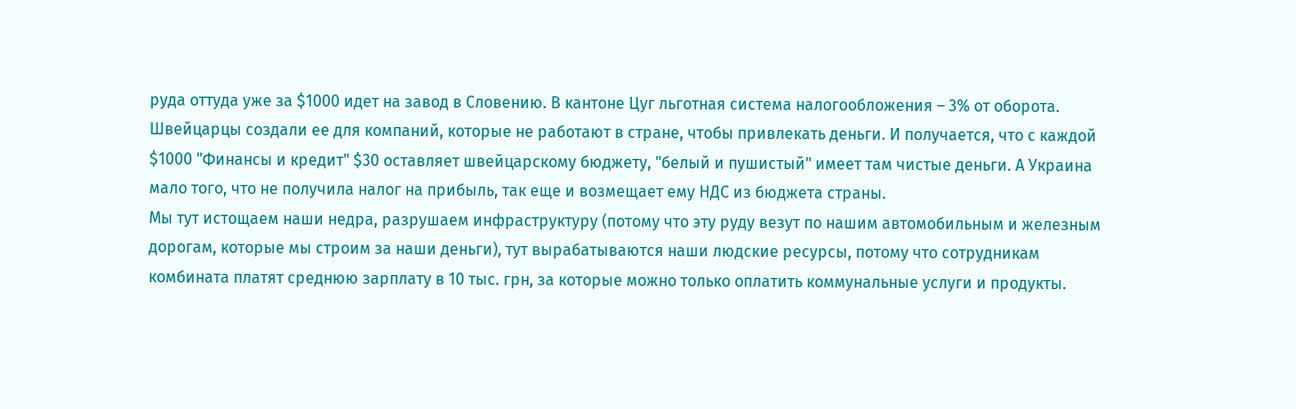руда оттуда уже за $1000 идет на завод в Словению. В кантоне Цуг льготная система налогообложения – 3% от оборота. Швейцарцы создали ее для компаний, которые не работают в стране, чтобы привлекать деньги. И получается, что с каждой $1000 "Финансы и кредит" $30 оставляет швейцарскому бюджету, "белый и пушистый" имеет там чистые деньги. А Украина мало того, что не получила налог на прибыль, так еще и возмещает ему НДС из бюджета страны.
Мы тут истощаем наши недра, разрушаем инфраструктуру (потому что эту руду везут по нашим автомобильным и железным дорогам, которые мы строим за наши деньги), тут вырабатываются наши людские ресурсы, потому что сотрудникам комбината платят среднюю зарплату в 10 тыс. грн, за которые можно только оплатить коммунальные услуги и продукты.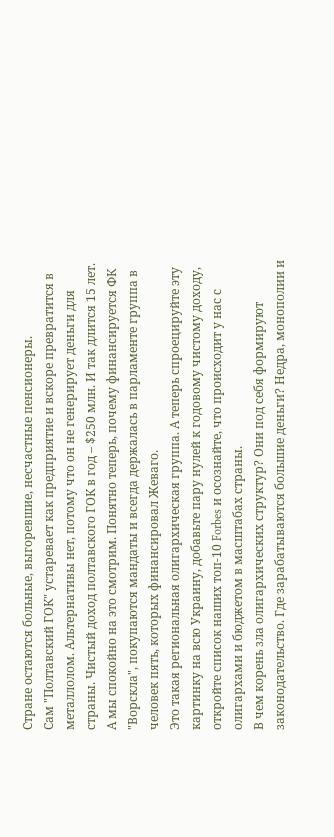Стране остаются больные, выгоревшие, несчастные пенсионеры.
Сам "Полтавский ГОК" устаревает как предприятие и вскоре превратится в металлолом. Альтернативы нет, потому что он не генерирует деньги для страны. Чистый доход полтавского ГОК в год – $250 млн. И так длится 15 лет. А мы спокойно на это смотрим. Понятно теперь, почему финансируется ФК "Ворскла", покупаются мандаты и всегда держалась в парламенте группа в человек пять, которых финансировал Жеваго.
Это такая региональная олигархическая группа. А теперь спроецируйте эту картинку на всю Украину, добавьте пару нулей к годовому чистому доходу, откройте список наших топ-10 Forbes и осознайте, что происходит у нас с олигархами и бюджетом в масштабах страны.
В чем корень зла олигархических структур? Они под себя формируют законодательство. Где зарабатываются большие деньги? Недра, монополии и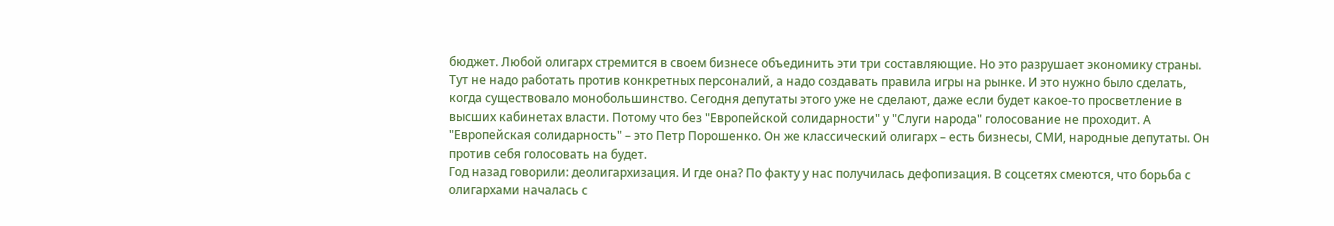бюджет. Любой олигарх стремится в своем бизнесе объединить эти три составляющие. Но это разрушает экономику страны.
Тут не надо работать против конкретных персоналий, а надо создавать правила игры на рынке. И это нужно было сделать, когда существовало монобольшинство. Сегодня депутаты этого уже не сделают, даже если будет какое-то просветление в высших кабинетах власти. Потому что без "Европейской солидарности" у "Слуги народа" голосование не проходит. А "Европейская солидарность" – это Петр Порошенко. Он же классический олигарх – есть бизнесы, СМИ, народные депутаты. Он против себя голосовать на будет.
Год назад говорили: деолигархизация. И где она? По факту у нас получилась дефопизация. В соцсетях смеются, что борьба с олигархами началась с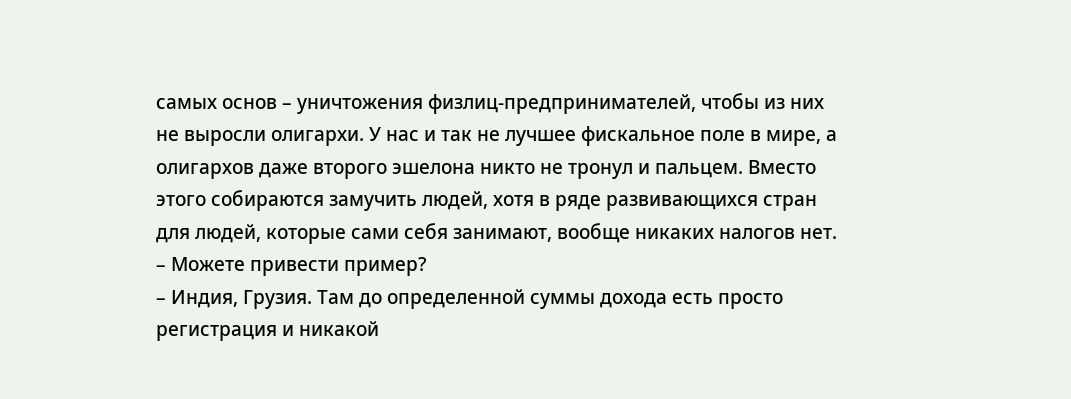самых основ – уничтожения физлиц-предпринимателей, чтобы из них не выросли олигархи. У нас и так не лучшее фискальное поле в мире, а олигархов даже второго эшелона никто не тронул и пальцем. Вместо этого собираются замучить людей, хотя в ряде развивающихся стран для людей, которые сами себя занимают, вообще никаких налогов нет.
– Можете привести пример?
– Индия, Грузия. Там до определенной суммы дохода есть просто регистрация и никакой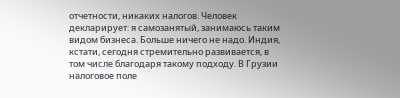отчетности, никаких налогов. Человек декларирует: я самозанятый, занимаюсь таким видом бизнеса. Больше ничего не надо. Индия, кстати, сегодня стремительно развивается, в том числе благодаря такому подходу. В Грузии налоговое поле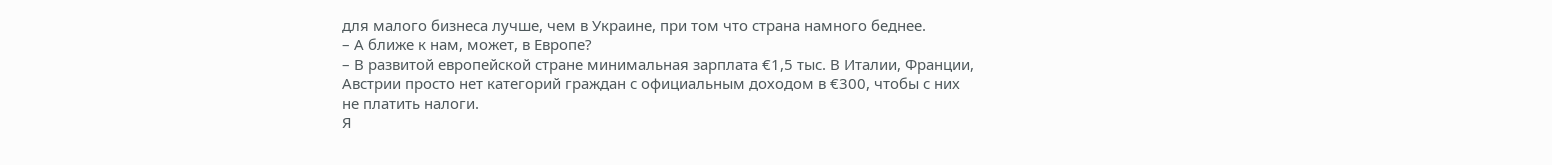для малого бизнеса лучше, чем в Украине, при том что страна намного беднее.
– А ближе к нам, может, в Европе?
– В развитой европейской стране минимальная зарплата €1,5 тыс. В Италии, Франции, Австрии просто нет категорий граждан с официальным доходом в €300, чтобы с них не платить налоги.
Я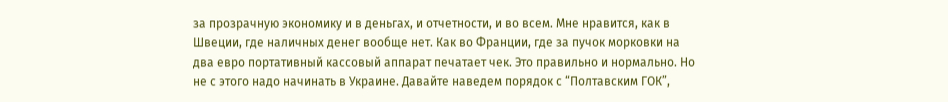за прозрачную экономику и в деньгах, и отчетности, и во всем. Мне нравится, как в Швеции, где наличных денег вообще нет. Как во Франции, где за пучок морковки на два евро портативный кассовый аппарат печатает чек. Это правильно и нормально. Но не с этого надо начинать в Украине. Давайте наведем порядок с “Полтавским ГОК”,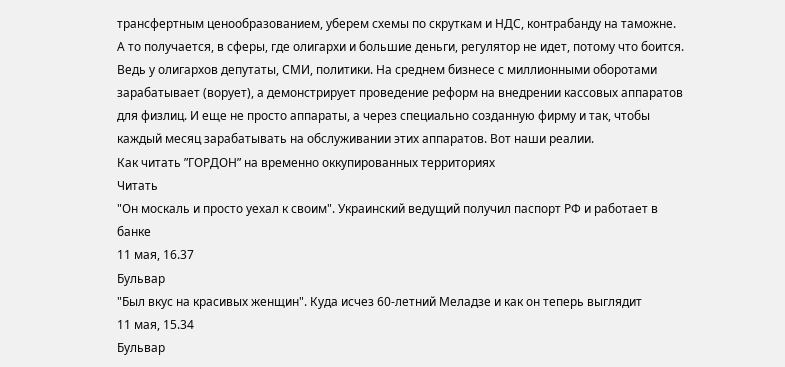трансфертным ценообразованием, уберем схемы по скруткам и НДС, контрабанду на таможне.
А то получается, в сферы, где олигархи и большие деньги, регулятор не идет, потому что боится. Ведь у олигархов депутаты, СМИ, политики. На среднем бизнесе с миллионными оборотами зарабатывает (ворует), а демонстрирует проведение реформ на внедрении кассовых аппаратов для физлиц. И еще не просто аппараты, а через специально созданную фирму и так, чтобы каждый месяц зарабатывать на обслуживании этих аппаратов. Вот наши реалии.
Как читать ”ГОРДОН” на временно оккупированных территориях
Читать
"Он москаль и просто уехал к своим". Украинский ведущий получил паспорт РФ и работает в банке
11 мая, 16.37
Бульвар
"Был вкус на красивых женщин". Куда исчез 60-летний Меладзе и как он теперь выглядит
11 мая, 15.34
Бульвар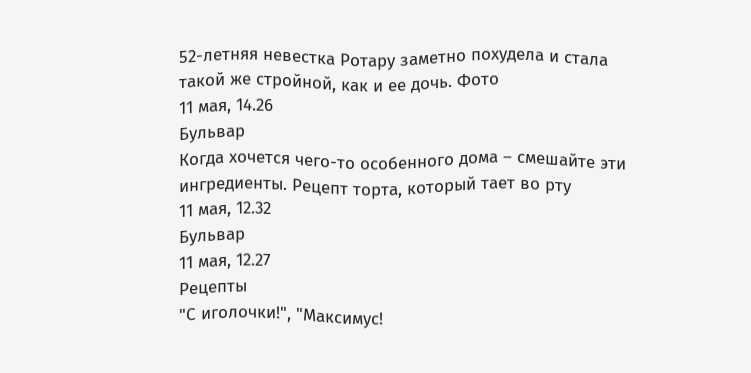52-летняя невестка Ротару заметно похудела и стала такой же стройной, как и ее дочь. Фото
11 мая, 14.26
Бульвар
Когда хочется чего-то особенного дома – смешайте эти ингредиенты. Рецепт торта, который тает во рту
11 мая, 12.32
Бульвар
11 мая, 12.27
Рецепты
"С иголочки!", "Максимус!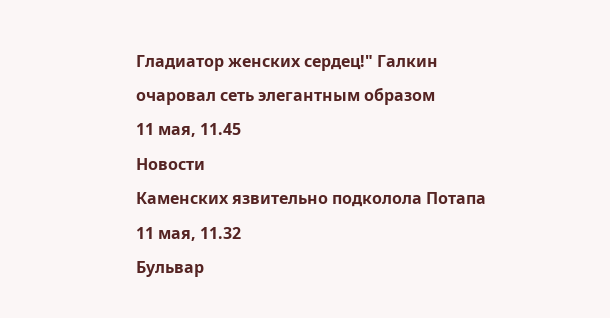Гладиатор женских сердец!" Галкин очаровал сеть элегантным образом
11 мая, 11.45
Новости
Каменских язвительно подколола Потапа
11 мая, 11.32
Бульвар